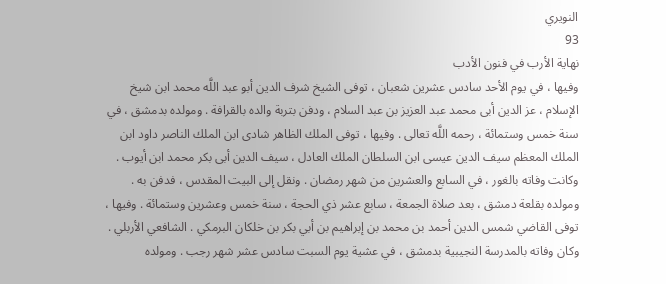النويري
93
نهاية الأرب في فنون الأدب
وفيها ، في يوم الأحد سادس عشرين شعبان ، توفى الشيخ شرف الدين أبو عبد اللَّه محمد ابن شيخ الإسلام ، عز الدين أبى محمد عبد العزيز بن عبد السلام ، ودفن بتربة والده بالقرافة . ومولده بدمشق ، في سنة خمس وستمائة ، رحمه اللَّه تعالى . وفيها ، توفى الملك الظاهر شادى ابن الملك الناصر داود ابن الملك المعظم سيف الدين عيسى ابن السلطان الملك العادل ، سيف الدين أبى بكر محمد ابن أيوب . وكانت وفاته بالغور ، في السابع والعشرين من شهر رمضان . ونقل إلى البيت المقدس ، فدفن به . ومولده بقلعة دمشق ، بعد صلاة الجمعة ، سابع عشر ذي الحجة ، سنة خمس وعشرين وستمائة . وفيها ، توفى القاضي شمس الدين أحمد بن محمد بن إبراهيم بن أبي بكر بن خلكان البرمكي . الشافعي الأربلي . وكان وفاته بالمدرسة النجيبية بدمشق ، في عشية يوم السبت سادس عشر شهر رجب . ومولده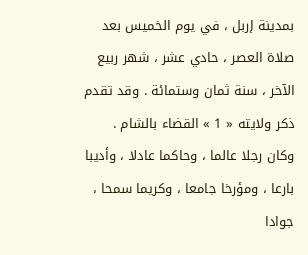بمدينة إربل ، في يوم الخميس بعد صلاة العصر ، حادي عشر ، شهر ربيع الآخر ، سنة ثمان وستمائة . وقد تقدم ذكر ولايته « 1 » القضاء بالشام . وكان رجلا عالما ، وحاكما عادلا ، وأديبا بارعا ، ومؤرخا جامعا ، وكريما سمحا ، جوادا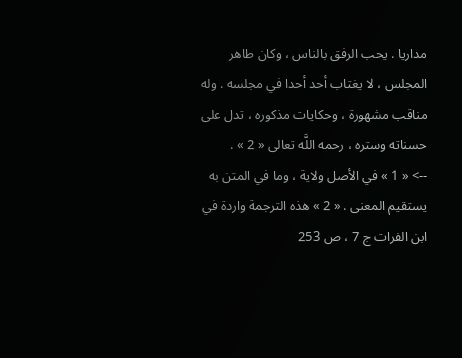مداريا . يحب الرفق بالناس ، وكان طاهر المجلس ، لا يغتاب أحد أحدا في مجلسه . وله مناقب مشهورة ، وحكايات مذكوره ، تدل على حسناته وستره ، رحمه اللَّه تعالى « 2 » .
--> « 1 » في الأصل ولاية ، وما في المتن به يستقيم المعنى . « 2 » هذه الترجمة واردة في ابن الفرات ج 7 ، ص 253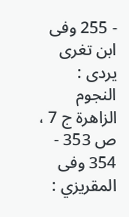- 255 وفى ابن تغرى يردى : النجوم الزاهرة ج 7 ، ص 353 - 354 وفى المقريزي :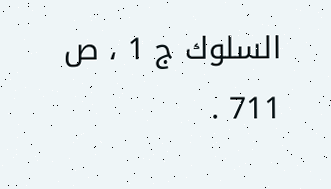السلوك ج 1 ، ص 711 .